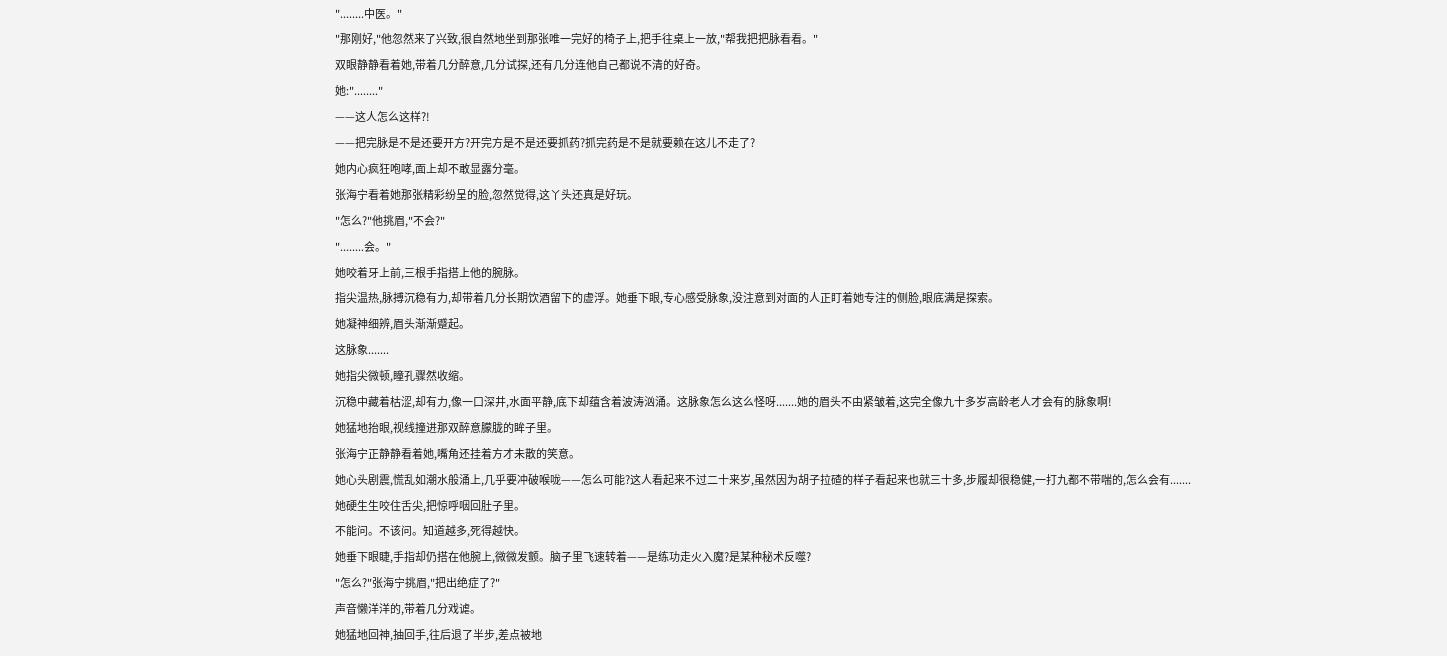"........中医。"
"那刚好,"他忽然来了兴致,很自然地坐到那张唯一完好的椅子上,把手往桌上一放,"帮我把把脉看看。"
双眼静静看着她,带着几分醉意,几分试探,还有几分连他自己都说不清的好奇。
她:"........"
——这人怎么这样?!
——把完脉是不是还要开方?开完方是不是还要抓药?抓完药是不是就要赖在这儿不走了?
她内心疯狂咆哮,面上却不敢显露分毫。
张海宁看着她那张精彩纷呈的脸,忽然觉得,这丫头还真是好玩。
"怎么?"他挑眉,"不会?"
"........会。"
她咬着牙上前,三根手指搭上他的腕脉。
指尖温热,脉搏沉稳有力,却带着几分长期饮酒留下的虚浮。她垂下眼,专心感受脉象,没注意到对面的人正盯着她专注的侧脸,眼底满是探索。
她凝神细辨,眉头渐渐蹙起。
这脉象.......
她指尖微顿,瞳孔骤然收缩。
沉稳中藏着枯涩,却有力,像一口深井,水面平静,底下却蕴含着波涛汹涌。这脉象怎么这么怪呀.......她的眉头不由紧皱着,这完全像九十多岁高龄老人才会有的脉象啊!
她猛地抬眼,视线撞进那双醉意朦胧的眸子里。
张海宁正静静看着她,嘴角还挂着方才未散的笑意。
她心头剧震,慌乱如潮水般涌上,几乎要冲破喉咙——怎么可能?这人看起来不过二十来岁,虽然因为胡子拉碴的样子看起来也就三十多,步履却很稳健,一打九都不带喘的,怎么会有.......
她硬生生咬住舌尖,把惊呼咽回肚子里。
不能问。不该问。知道越多,死得越快。
她垂下眼睫,手指却仍搭在他腕上,微微发颤。脑子里飞速转着——是练功走火入魔?是某种秘术反噬?
"怎么?"张海宁挑眉,"把出绝症了?"
声音懒洋洋的,带着几分戏谑。
她猛地回神,抽回手,往后退了半步,差点被地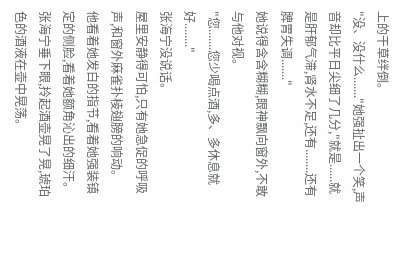上的干草绊倒。
"没、没什么......."她强扯出一个笑,声音却比平日尖细了几分,"就是......就是肝郁气滞,肾水不足,还有........还有脾胃失调......."
她说得含含糊糊,眼神飘向窗外,不敢与他对视。
"您.......您少喝点酒,多、多休息就好........"
张海宁没说话。
屋里安静得可怕,只有她急促的呼吸声,和窗外麻雀扑棱翅膀的响动。
他看着她发白的指节,看着她强装镇定的侧脸,看着她额角沁出的细汗。
张海宁垂下眼,拎起酒壶晃了晃,琥珀色的酒液在壶中晃荡。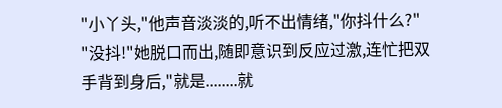"小丫头,"他声音淡淡的,听不出情绪,"你抖什么?"
"没抖!"她脱口而出,随即意识到反应过激,连忙把双手背到身后,"就是........就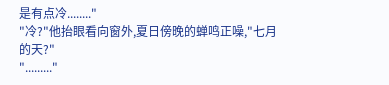是有点冷........"
"冷?"他抬眼看向窗外,夏日傍晚的蝉鸣正噪,"七月的天?"
"........."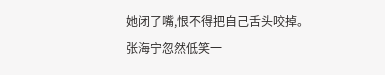她闭了嘴,恨不得把自己舌头咬掉。
张海宁忽然低笑一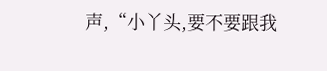声,“小丫头,要不要跟我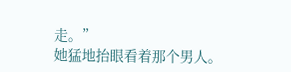走。”
她猛地抬眼看着那个男人。